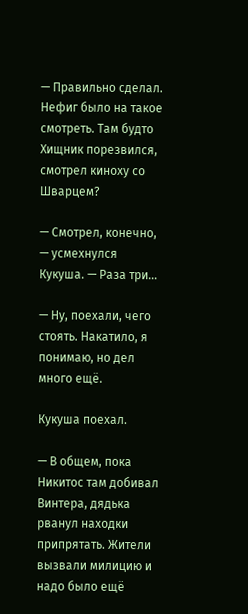— Правильно сделал. Нефиг было на такое смотреть. Там будто Хищник порезвился, смотрел киноху со Шварцем?

— Смотрел, конечно, — усмехнулся Кукуша. — Раза три…

— Ну, поехали, чего стоять. Накатило, я понимаю, но дел много ещё.

Кукуша поехал.

— В общем, пока Никитос там добивал Винтера, дядька рванул находки припрятать. Жители вызвали милицию и надо было ещё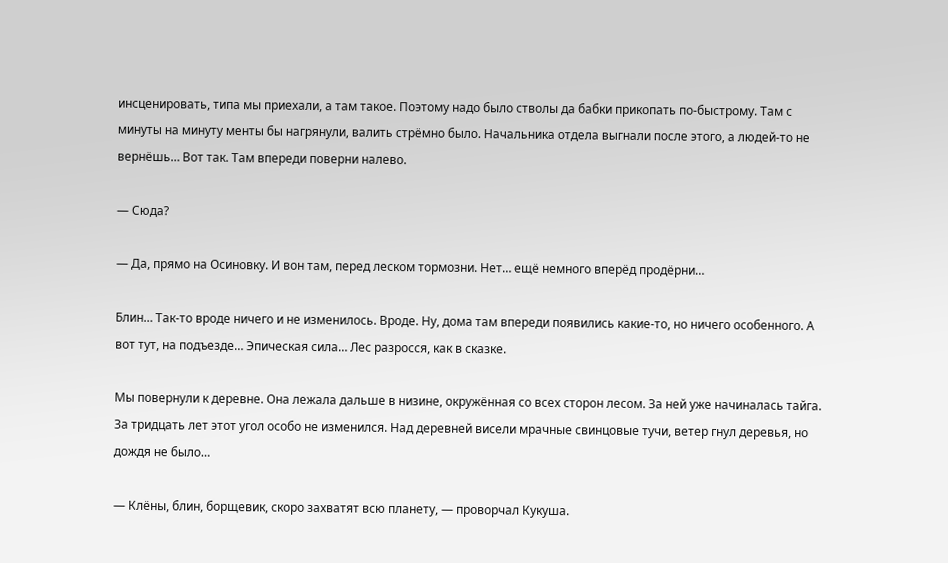инсценировать, типа мы приехали, а там такое. Поэтому надо было стволы да бабки прикопать по-быстрому. Там с минуты на минуту менты бы нагрянули, валить стрёмно было. Начальника отдела выгнали после этого, а людей-то не вернёшь… Вот так. Там впереди поверни налево.

— Сюда?

— Да, прямо на Осиновку. И вон там, перед леском тормозни. Нет… ещё немного вперёд продёрни…

Блин… Так-то вроде ничего и не изменилось. Вроде. Ну, дома там впереди появились какие-то, но ничего особенного. А вот тут, на подъезде… Эпическая сила… Лес разросся, как в сказке.

Мы повернули к деревне. Она лежала дальше в низине, окружённая со всех сторон лесом. За ней уже начиналась тайга. За тридцать лет этот угол особо не изменился. Над деревней висели мрачные свинцовые тучи, ветер гнул деревья, но дождя не было…

— Клёны, блин, борщевик, скоро захватят всю планету, — проворчал Кукуша.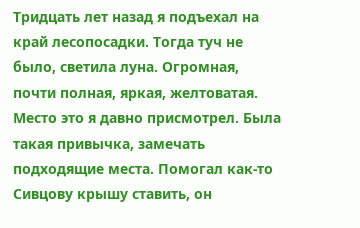Тридцать лет назад я подъехал на край лесопосадки. Тогда туч не было, светила луна. Огромная, почти полная, яркая, желтоватая. Место это я давно присмотрел. Была такая привычка, замечать подходящие места. Помогал как-то Сивцову крышу ставить, он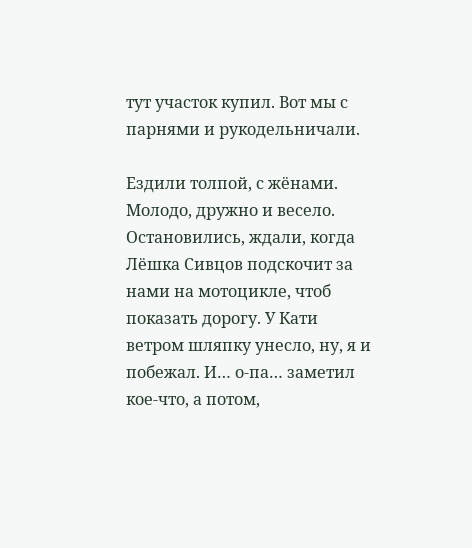тут участок купил. Вот мы с парнями и рукодельничали.

Ездили толпой, с жёнами. Молодо, дружно и весело. Остановились, ждали, когда Лёшка Сивцов подскочит за нами на мотоцикле, чтоб показать дорогу. У Кати ветром шляпку унесло, ну, я и побежал. И… о-па… заметил кое-что, а потом,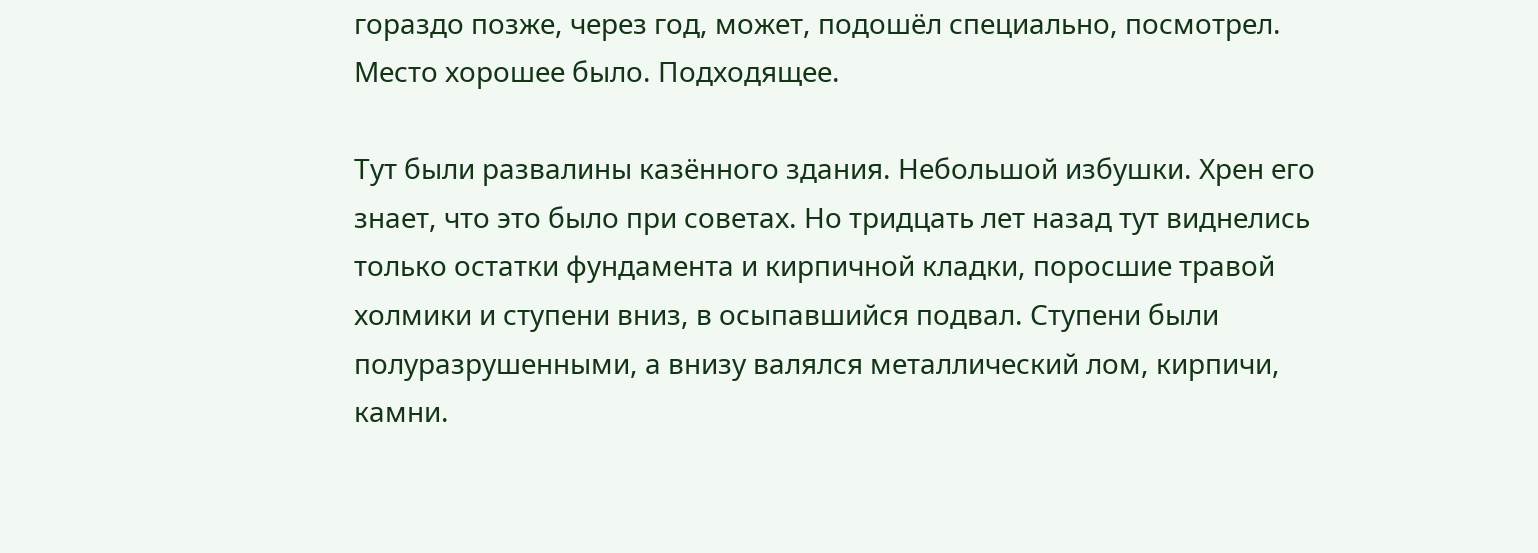гораздо позже, через год, может, подошёл специально, посмотрел. Место хорошее было. Подходящее.

Тут были развалины казённого здания. Небольшой избушки. Хрен его знает, что это было при советах. Но тридцать лет назад тут виднелись только остатки фундамента и кирпичной кладки, поросшие травой холмики и ступени вниз, в осыпавшийся подвал. Ступени были полуразрушенными, а внизу валялся металлический лом, кирпичи, камни.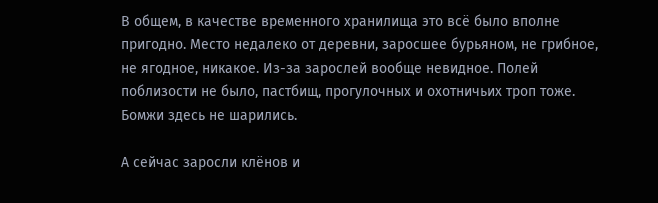В общем, в качестве временного хранилища это всё было вполне пригодно. Место недалеко от деревни, заросшее бурьяном, не грибное, не ягодное, никакое. Из-за зарослей вообще невидное. Полей поблизости не было, пастбищ, прогулочных и охотничьих троп тоже. Бомжи здесь не шарились.

А сейчас заросли клёнов и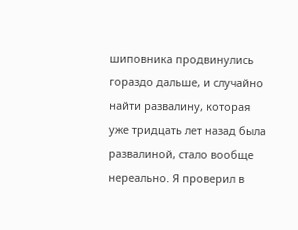шиповника продвинулись гораздо дальше, и случайно найти развалину, которая уже тридцать лет назад была развалиной, стало вообще нереально. Я проверил в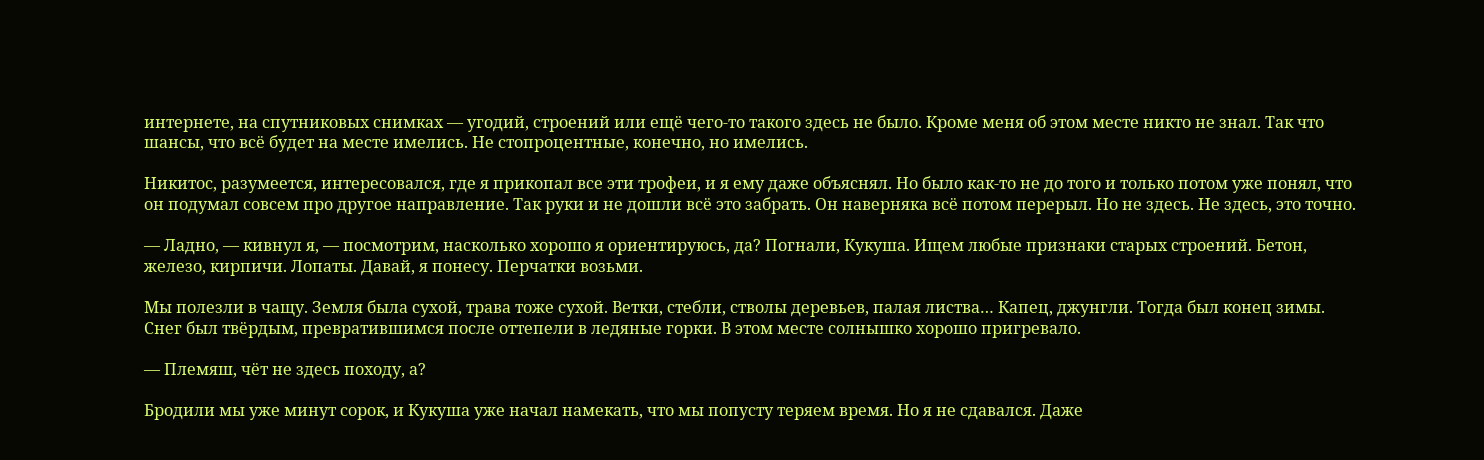интернете, на спутниковых снимках — угодий, строений или ещё чего-то такого здесь не было. Кроме меня об этом месте никто не знал. Так что шансы, что всё будет на месте имелись. Не стопроцентные, конечно, но имелись.

Никитос, разумеется, интересовался, где я прикопал все эти трофеи, и я ему даже объяснял. Но было как-то не до того и только потом уже понял, что он подумал совсем про другое направление. Так руки и не дошли всё это забрать. Он наверняка всё потом перерыл. Но не здесь. Не здесь, это точно.

— Ладно, — кивнул я, — посмотрим, насколько хорошо я ориентируюсь, да? Погнали, Кукуша. Ищем любые признаки старых строений. Бетон, железо, кирпичи. Лопаты. Давай, я понесу. Перчатки возьми.

Мы полезли в чащу. Земля была сухой, трава тоже сухой. Ветки, стебли, стволы деревьев, палая листва… Капец, джунгли. Тогда был конец зимы. Снег был твёрдым, превратившимся после оттепели в ледяные горки. В этом месте солнышко хорошо пригревало.

— Племяш, чёт не здесь походу, а?

Бродили мы уже минут сорок, и Кукуша уже начал намекать, что мы попусту теряем время. Но я не сдавался. Даже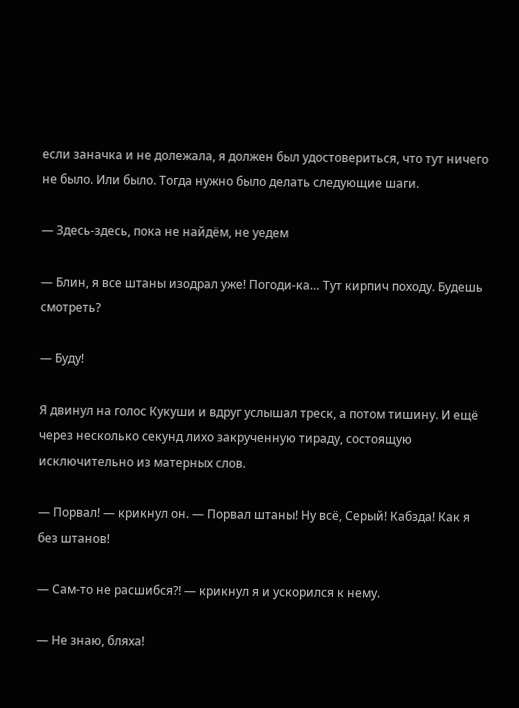если заначка и не долежала, я должен был удостовериться, что тут ничего не было. Или было. Тогда нужно было делать следующие шаги.

— Здесь-здесь, пока не найдём, не уедем

— Блин, я все штаны изодрал уже! Погоди-ка… Тут кирпич походу. Будешь смотреть?

— Буду!

Я двинул на голос Кукуши и вдруг услышал треск, а потом тишину. И ещё через несколько секунд лихо закрученную тираду, состоящую исключительно из матерных слов.

— Порвал! — крикнул он. — Порвал штаны! Ну всё, Серый! Кабзда! Как я без штанов!

— Сам-то не расшибся⁈ — крикнул я и ускорился к нему.

— Не знаю, бляха!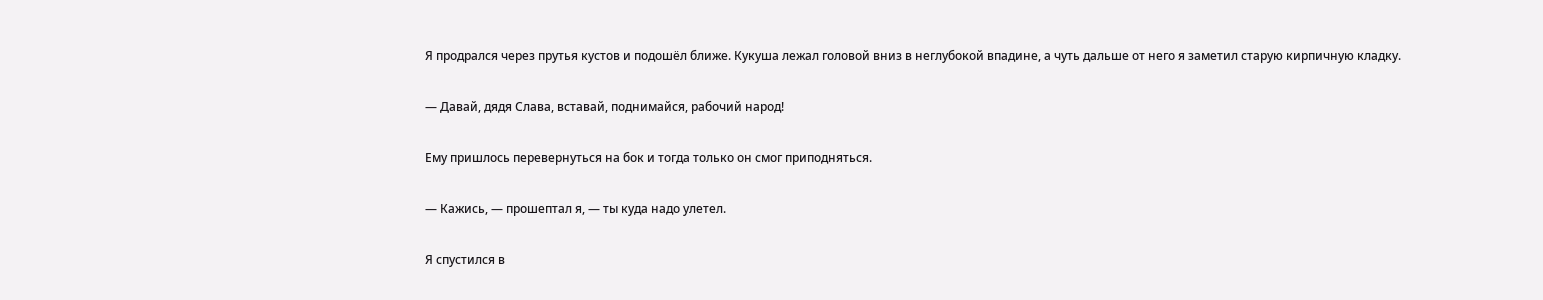Я продрался через прутья кустов и подошёл ближе. Кукуша лежал головой вниз в неглубокой впадине, а чуть дальше от него я заметил старую кирпичную кладку.

— Давай, дядя Слава, вставай, поднимайся, рабочий народ!

Ему пришлось перевернуться на бок и тогда только он смог приподняться.

— Кажись, — прошептал я, — ты куда надо улетел.

Я спустился в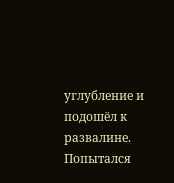углубление и подошёл к развалине. Попытался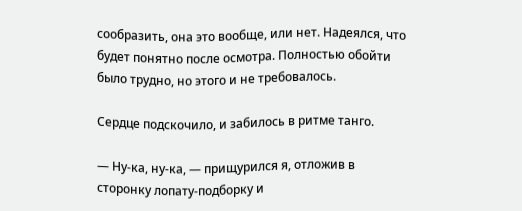сообразить, она это вообще, или нет. Надеялся, что будет понятно после осмотра. Полностью обойти было трудно, но этого и не требовалось.

Сердце подскочило, и забилось в ритме танго.

— Ну-ка, ну-ка, — прищурился я, отложив в сторонку лопату-подборку и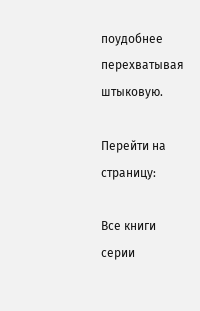поудобнее перехватывая штыковую.

Перейти на страницу:

Все книги серии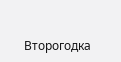Второгодка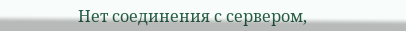Нет соединения с сервером,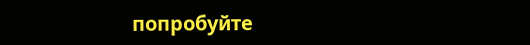попробуйте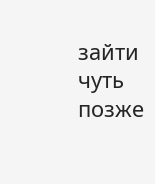зайти чуть позже